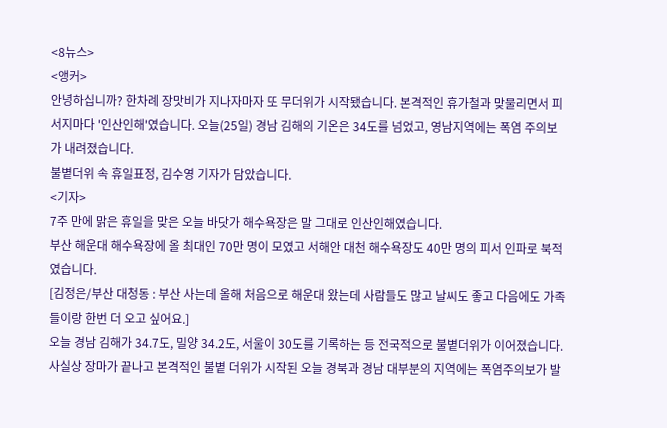<8뉴스>
<앵커>
안녕하십니까? 한차례 장맛비가 지나자마자 또 무더위가 시작됐습니다. 본격적인 휴가철과 맞물리면서 피서지마다 '인산인해'였습니다. 오늘(25일) 경남 김해의 기온은 34도를 넘었고, 영남지역에는 폭염 주의보가 내려졌습니다.
불볕더위 속 휴일표정, 김수영 기자가 담았습니다.
<기자>
7주 만에 맑은 휴일을 맞은 오늘 바닷가 해수욕장은 말 그대로 인산인해였습니다.
부산 해운대 해수욕장에 올 최대인 70만 명이 모였고 서해안 대천 해수욕장도 40만 명의 피서 인파로 북적였습니다.
[김정은/부산 대청동 : 부산 사는데 올해 처음으로 해운대 왔는데 사람들도 많고 날씨도 좋고 다음에도 가족들이랑 한번 더 오고 싶어요.]
오늘 경남 김해가 34.7도, 밀양 34.2도, 서울이 30도를 기록하는 등 전국적으로 불볕더위가 이어졌습니다.
사실상 장마가 끝나고 본격적인 불볕 더위가 시작된 오늘 경북과 경남 대부분의 지역에는 폭염주의보가 발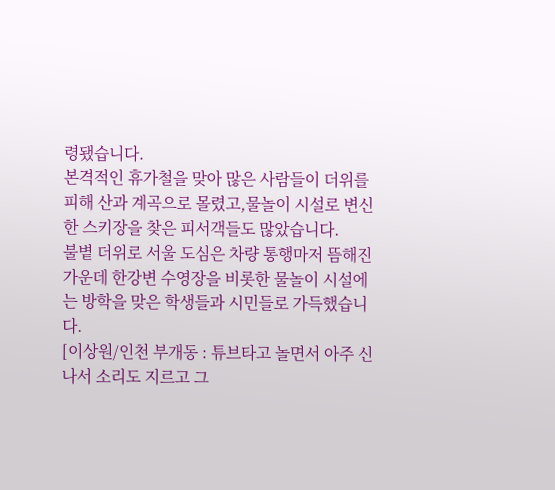령됐습니다.
본격적인 휴가철을 맞아 많은 사람들이 더위를 피해 산과 계곡으로 몰렸고,물놀이 시설로 변신한 스키장을 찾은 피서객들도 많았습니다.
불볕 더위로 서울 도심은 차량 통행마저 뜸해진 가운데 한강변 수영장을 비롯한 물놀이 시설에는 방학을 맞은 학생들과 시민들로 가득했습니다.
[이상원/인천 부개동 : 튜브타고 놀면서 아주 신나서 소리도 지르고 그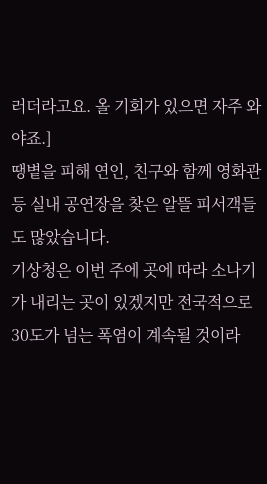러더라고요. 올 기회가 있으면 자주 와야죠.]
땡볕을 피해 연인, 친구와 함께 영화관 등 실내 공연장을 찾은 알뜰 피서객들도 많았습니다.
기상청은 이번 주에 곳에 따라 소나기가 내리는 곳이 있겠지만 전국적으로 30도가 넘는 폭염이 계속될 것이라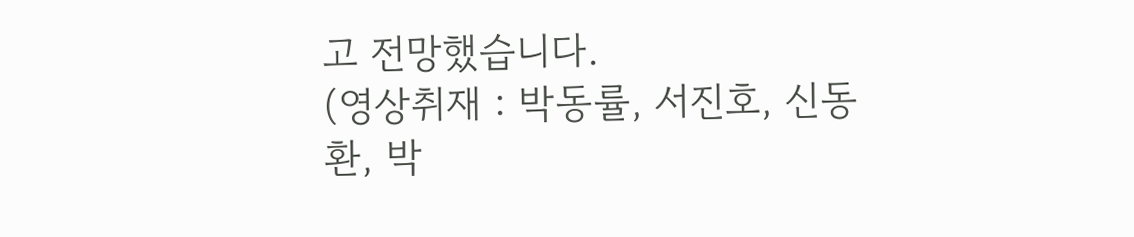고 전망했습니다.
(영상취재 : 박동률, 서진호, 신동환, 박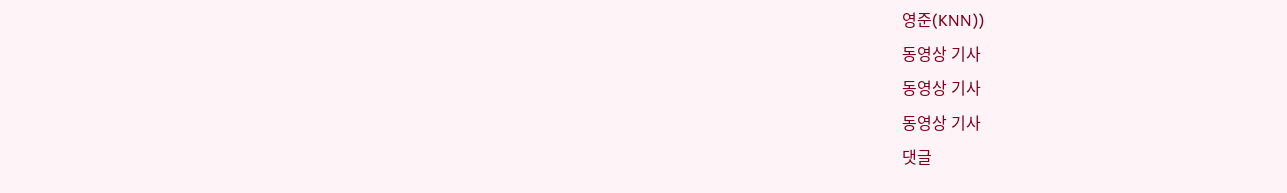영준(KNN))
동영상 기사
동영상 기사
동영상 기사
댓글